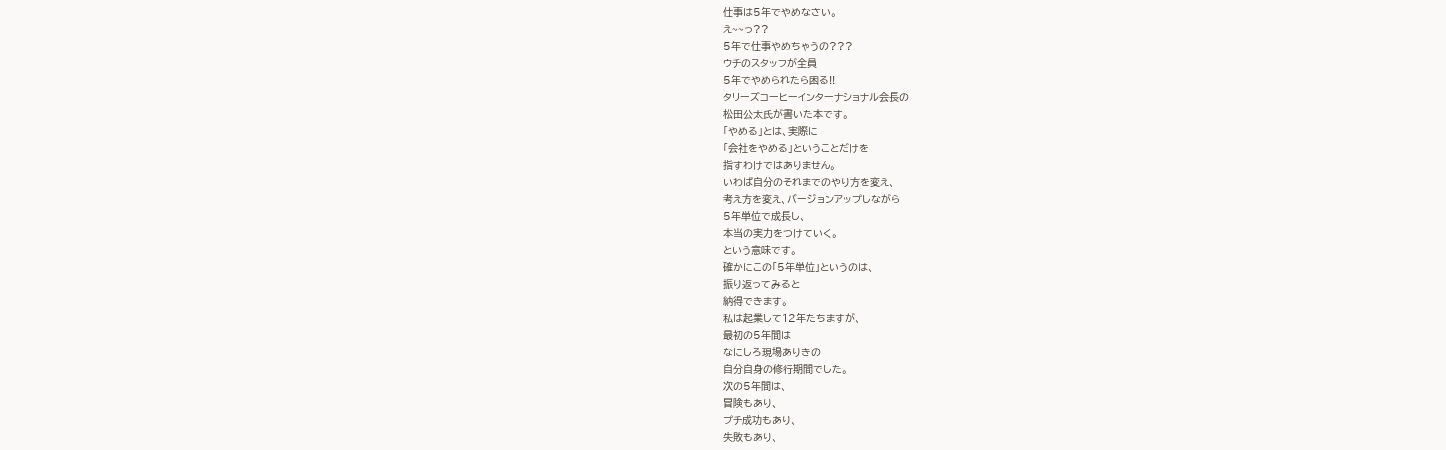仕事は5年でやめなさい。
え~~っ??
5年で仕事やめちゃうの???
ウチのスタッフが全員
5年でやめられたら困る!!
タリーズコーヒーインターナショナル会長の
松田公太氏が書いた本です。
「やめる」とは、実際に
「会社をやめる」ということだけを
指すわけではありません。
いわば自分のそれまでのやり方を変え、
考え方を変え、バージョンアップしながら
5年単位で成長し、
本当の実力をつけていく。
という意味です。
確かにこの「5年単位」というのは、
振り返ってみると
納得できます。
私は起業して12年たちますが、
最初の5年間は
なにしろ現場ありきの
自分自身の修行期間でした。
次の5年間は、
冒険もあり、
プチ成功もあり、
失敗もあり、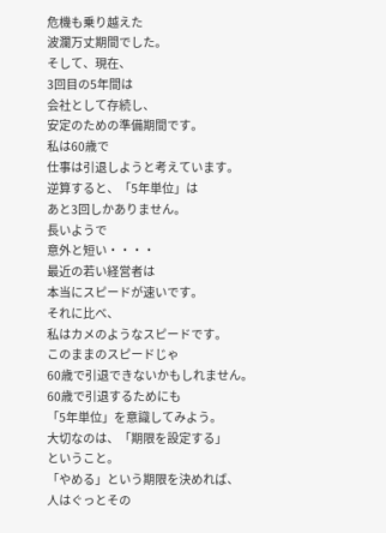危機も乗り越えた
波瀾万丈期間でした。
そして、現在、
3回目の5年間は
会社として存続し、
安定のための準備期間です。
私は60歳で
仕事は引退しようと考えています。
逆算すると、「5年単位」は
あと3回しかありません。
長いようで
意外と短い・・・・
最近の若い経営者は
本当にスピードが速いです。
それに比べ、
私はカメのようなスピードです。
このままのスピードじゃ
60歳で引退できないかもしれません。
60歳で引退するためにも
「5年単位」を意識してみよう。
大切なのは、「期限を設定する」
ということ。
「やめる」という期限を決めれば、
人はぐっとその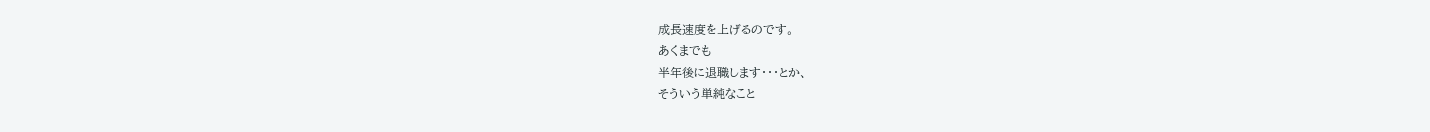成長速度を上げるのです。
あくまでも
半年後に退職します・・・とか、
そういう単純なこと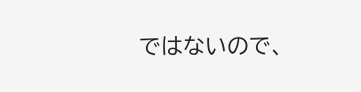ではないので、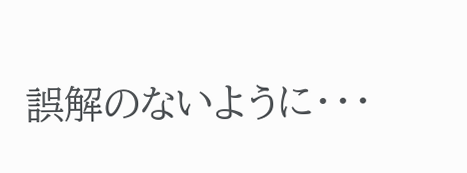誤解のないように・・・